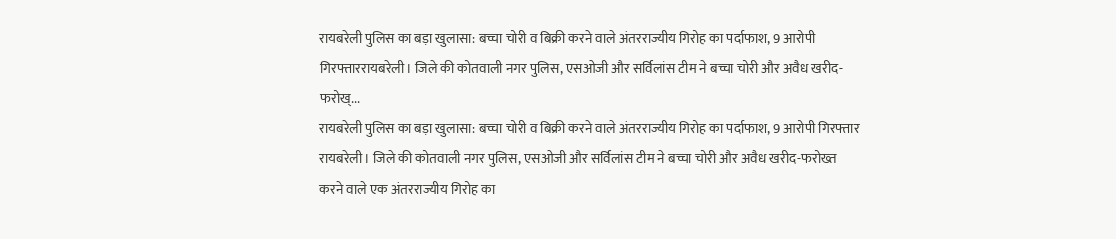रायबरेली पुलिस का बड़ा खुलासा: बच्चा चोरी व बिक्री करने वाले अंतरराज्यीय गिरोह का पर्दाफाश, 9 आरोपी गिरफ्ताररायबरेली। जिले की कोतवाली नगर पुलिस, एसओजी और सर्विलांस टीम ने बच्चा चोरी और अवैध खरीद-फरोख्...
रायबरेली पुलिस का बड़ा खुलासा: बच्चा चोरी व बिक्री करने वाले अंतरराज्यीय गिरोह का पर्दाफाश, 9 आरोपी गिरफ्तार
रायबरेली। जिले की कोतवाली नगर पुलिस, एसओजी और सर्विलांस टीम ने बच्चा चोरी और अवैध खरीद-फरोख्त करने वाले एक अंतरराज्यीय गिरोह का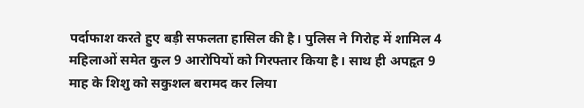पर्दाफाश करते हुए बड़ी सफलता हासिल की है। पुलिस ने गिरोह में शामिल 4 महिलाओं समेत कुल 9 आरोपियों को गिरफ्तार किया है। साथ ही अपहृत 9 माह के शिशु को सकुशल बरामद कर लिया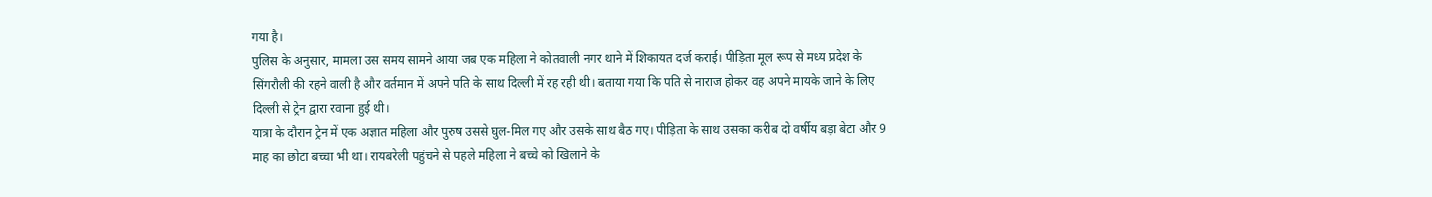गया है।
पुलिस के अनुसार, मामला उस समय सामने आया जब एक महिला ने कोतवाली नगर थाने में शिकायत दर्ज कराई। पीड़िता मूल रूप से मध्य प्रदेश के सिंगरौली की रहने वाली है और वर्तमान में अपने पति के साथ दिल्ली में रह रही थी। बताया गया कि पति से नाराज होकर वह अपने मायके जाने के लिए दिल्ली से ट्रेन द्वारा रवाना हुई थी।
यात्रा के दौरान ट्रेन में एक अज्ञात महिला और पुरुष उससे घुल-मिल गए और उसके साथ बैठ गए। पीड़िता के साथ उसका करीब दो वर्षीय बड़ा बेटा और 9 माह का छोटा बच्चा भी था। रायबरेली पहुंचने से पहले महिला ने बच्चे को खिलाने के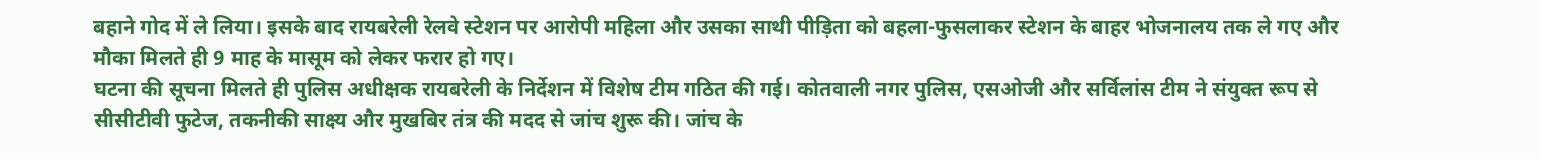बहाने गोद में ले लिया। इसके बाद रायबरेली रेलवे स्टेशन पर आरोपी महिला और उसका साथी पीड़िता को बहला-फुसलाकर स्टेशन के बाहर भोजनालय तक ले गए और मौका मिलते ही 9 माह के मासूम को लेकर फरार हो गए।
घटना की सूचना मिलते ही पुलिस अधीक्षक रायबरेली के निर्देशन में विशेष टीम गठित की गई। कोतवाली नगर पुलिस, एसओजी और सर्विलांस टीम ने संयुक्त रूप से सीसीटीवी फुटेज, तकनीकी साक्ष्य और मुखबिर तंत्र की मदद से जांच शुरू की। जांच के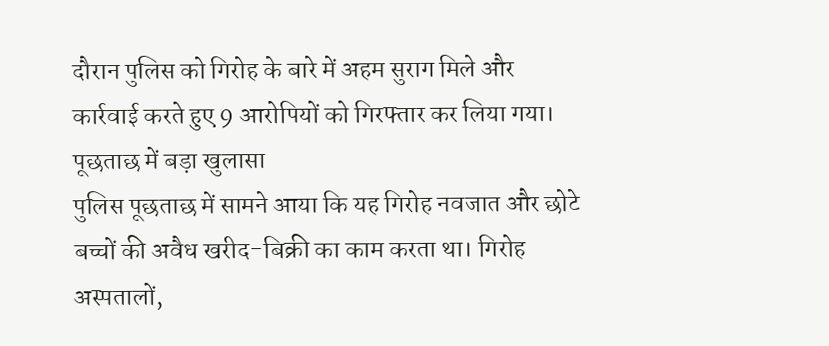दौरान पुलिस को गिरोह के बारे में अहम सुराग मिले और कार्रवाई करते हुए 9 आरोपियों को गिरफ्तार कर लिया गया।
पूछताछ में बड़ा खुलासा
पुलिस पूछताछ में सामने आया कि यह गिरोह नवजात और छोटे बच्चों की अवैध खरीद-बिक्री का काम करता था। गिरोह अस्पतालों,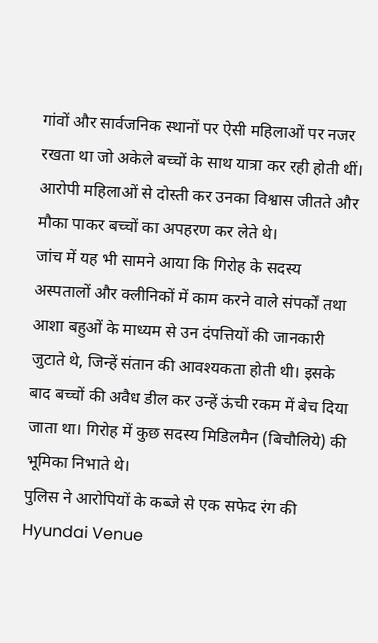गांवों और सार्वजनिक स्थानों पर ऐसी महिलाओं पर नजर रखता था जो अकेले बच्चों के साथ यात्रा कर रही होती थीं। आरोपी महिलाओं से दोस्ती कर उनका विश्वास जीतते और मौका पाकर बच्चों का अपहरण कर लेते थे।
जांच में यह भी सामने आया कि गिरोह के सदस्य अस्पतालों और क्लीनिकों में काम करने वाले संपर्कों तथा आशा बहुओं के माध्यम से उन दंपत्तियों की जानकारी जुटाते थे, जिन्हें संतान की आवश्यकता होती थी। इसके बाद बच्चों की अवैध डील कर उन्हें ऊंची रकम में बेच दिया जाता था। गिरोह में कुछ सदस्य मिडिलमैन (बिचौलिये) की भूमिका निभाते थे।
पुलिस ने आरोपियों के कब्जे से एक सफेद रंग की Hyundai Venue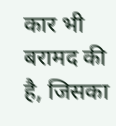कार भी बरामद की है, जिसका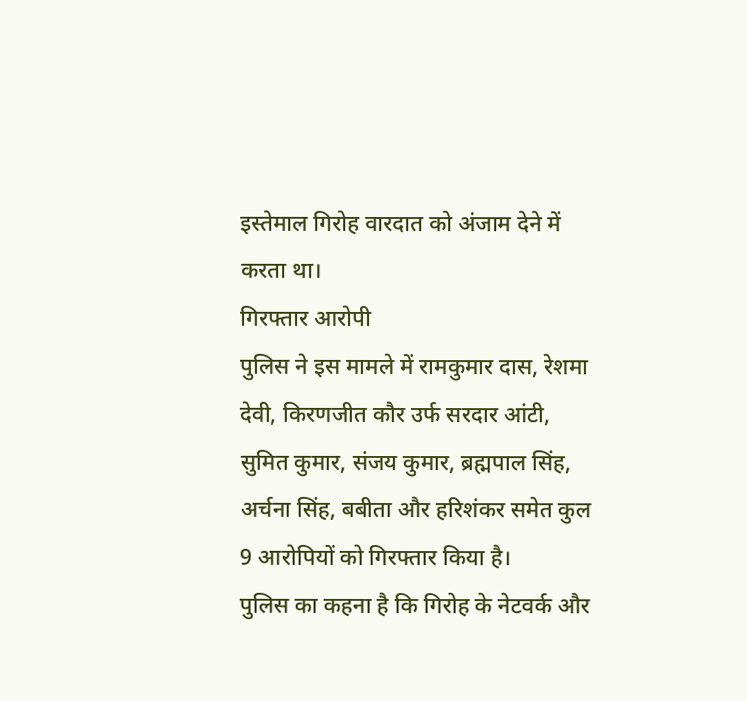इस्तेमाल गिरोह वारदात को अंजाम देने में करता था।
गिरफ्तार आरोपी
पुलिस ने इस मामले में रामकुमार दास, रेशमा देवी, किरणजीत कौर उर्फ सरदार आंटी, सुमित कुमार, संजय कुमार, ब्रह्मपाल सिंह, अर्चना सिंह, बबीता और हरिशंकर समेत कुल 9 आरोपियों को गिरफ्तार किया है।
पुलिस का कहना है कि गिरोह के नेटवर्क और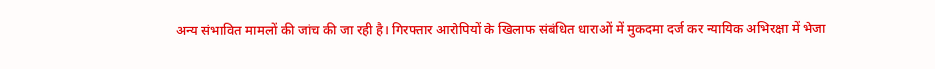अन्य संभावित मामलों की जांच की जा रही है। गिरफ्तार आरोपियों के खिलाफ संबंधित धाराओं में मुकदमा दर्ज कर न्यायिक अभिरक्षा में भेजा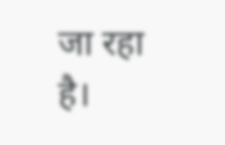जा रहा है।